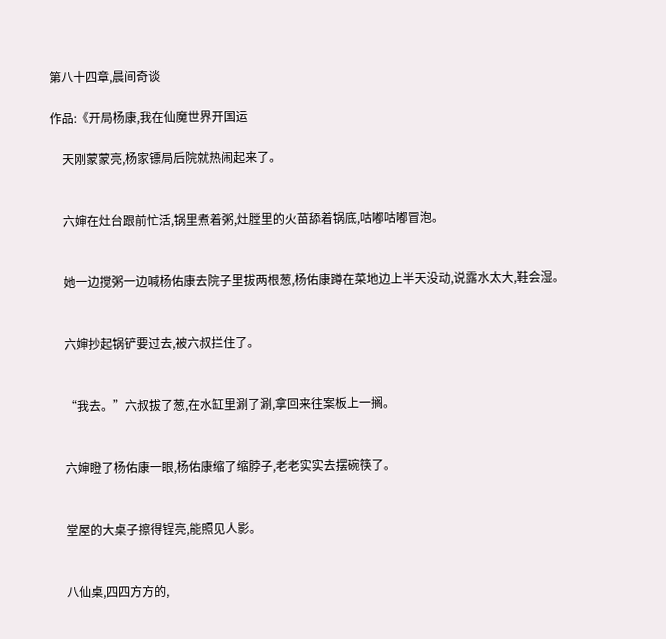第八十四章,晨间奇谈

作品:《开局杨康,我在仙魔世界开国运

    天刚蒙蒙亮,杨家镖局后院就热闹起来了。


    六婶在灶台跟前忙活,锅里煮着粥,灶膛里的火苗舔着锅底,咕嘟咕嘟冒泡。


    她一边搅粥一边喊杨佑康去院子里拔两根葱,杨佑康蹲在菜地边上半天没动,说露水太大,鞋会湿。


    六婶抄起锅铲要过去,被六叔拦住了。


    “我去。”六叔拔了葱,在水缸里涮了涮,拿回来往案板上一搁。


    六婶瞪了杨佑康一眼,杨佑康缩了缩脖子,老老实实去摆碗筷了。


    堂屋的大桌子擦得锃亮,能照见人影。


    八仙桌,四四方方的,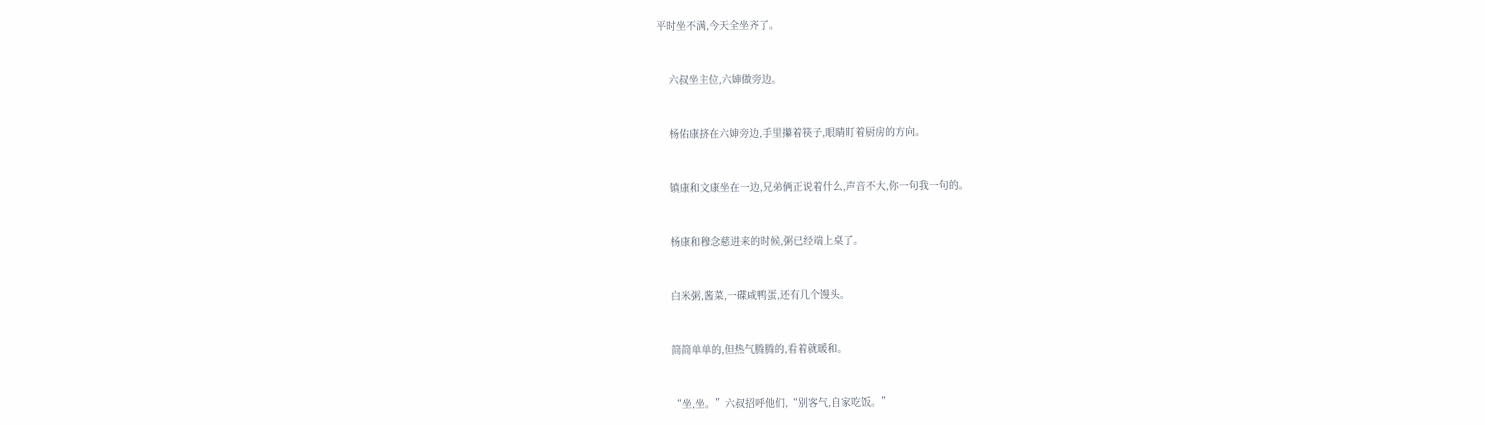平时坐不满,今天全坐齐了。


    六叔坐主位,六婶做旁边。


    杨佑康挤在六婶旁边,手里攥着筷子,眼睛盯着厨房的方向。


    镇康和文康坐在一边,兄弟俩正说着什么,声音不大,你一句我一句的。


    杨康和穆念慈进来的时候,粥已经端上桌了。


    白米粥,酱菜,一碟咸鸭蛋,还有几个馒头。


    简简单单的,但热气腾腾的,看着就暖和。


    “坐,坐。”六叔招呼他们,“别客气,自家吃饭。”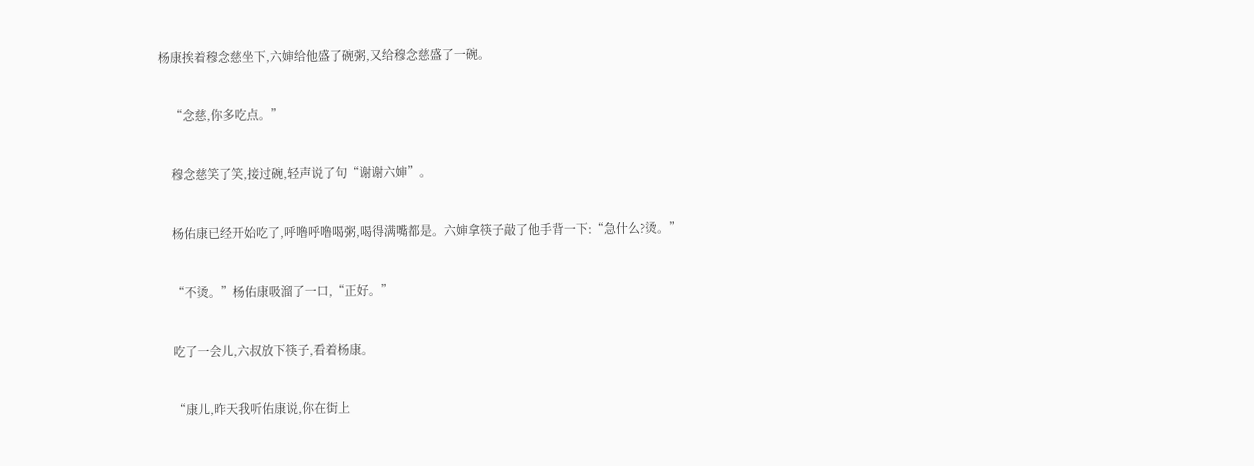杨康挨着穆念慈坐下,六婶给他盛了碗粥,又给穆念慈盛了一碗。


    “念慈,你多吃点。”


    穆念慈笑了笑,接过碗,轻声说了句“谢谢六婶”。


    杨佑康已经开始吃了,呼噜呼噜喝粥,喝得满嘴都是。六婶拿筷子敲了他手背一下:“急什么?烫。”


    “不烫。”杨佑康吸溜了一口,“正好。”


    吃了一会儿,六叔放下筷子,看着杨康。


    “康儿,昨天我听佑康说,你在街上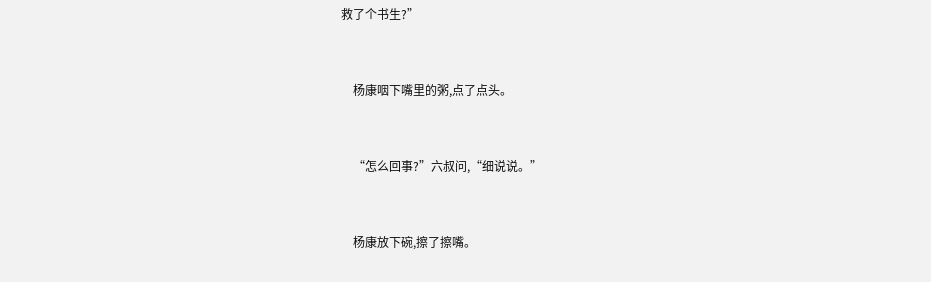救了个书生?”


    杨康咽下嘴里的粥,点了点头。


    “怎么回事?”六叔问,“细说说。”


    杨康放下碗,擦了擦嘴。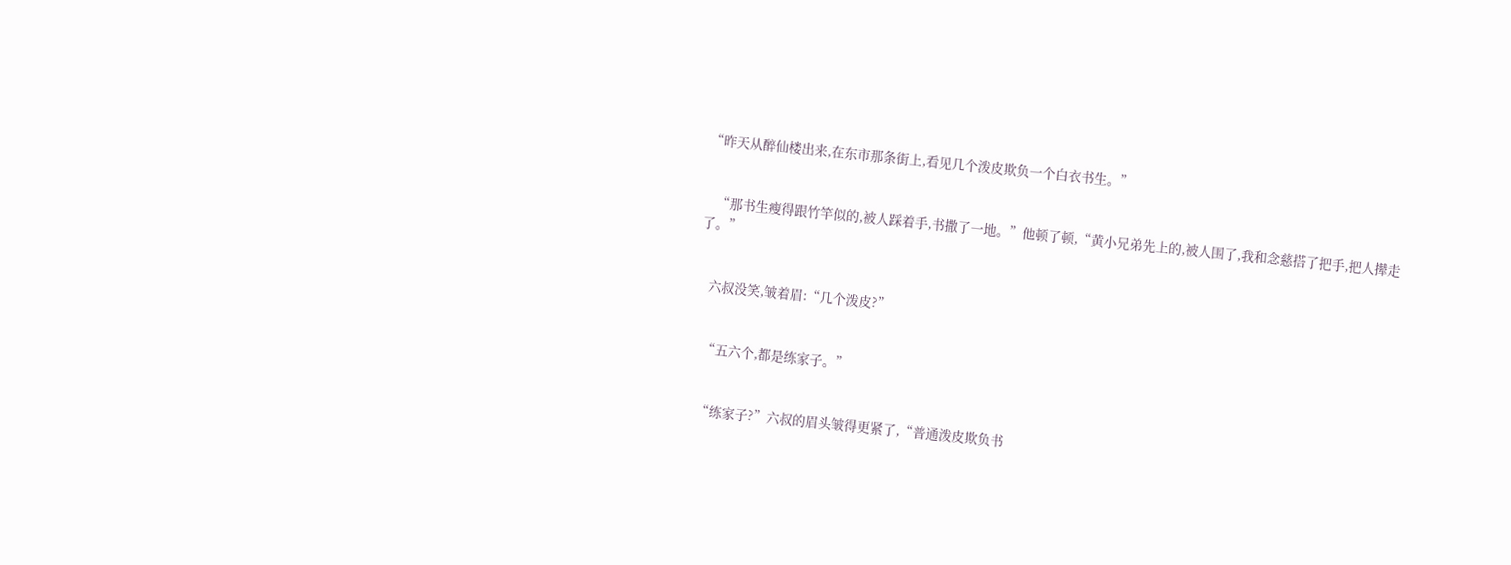“昨天从醉仙楼出来,在东市那条街上,看见几个泼皮欺负一个白衣书生。”


    “那书生瘦得跟竹竿似的,被人踩着手,书撒了一地。”他顿了顿,“黄小兄弟先上的,被人围了,我和念慈搭了把手,把人撵走了。”


    六叔没笑,皱着眉:“几个泼皮?”


    “五六个,都是练家子。”


    “练家子?”六叔的眉头皱得更紧了,“普通泼皮欺负书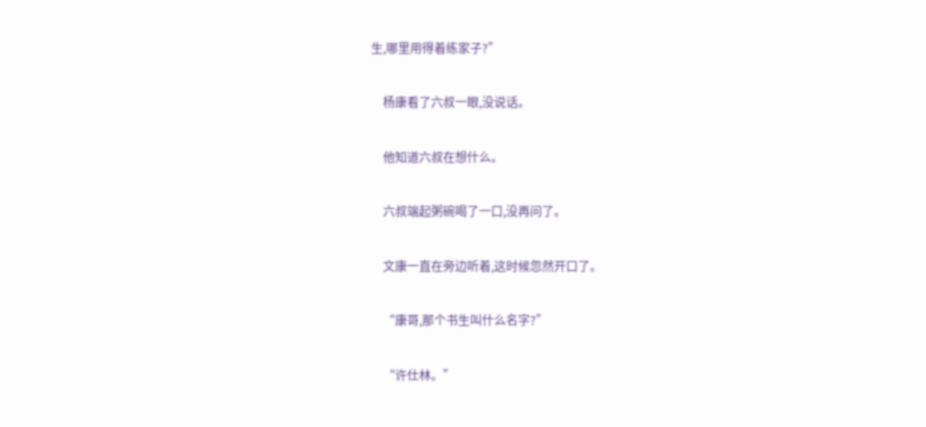生,哪里用得着练家子?”


    杨康看了六叔一眼,没说话。


    他知道六叔在想什么。


    六叔端起粥碗喝了一口,没再问了。


    文康一直在旁边听着,这时候忽然开口了。


    “康哥,那个书生叫什么名字?”


    “许仕林。”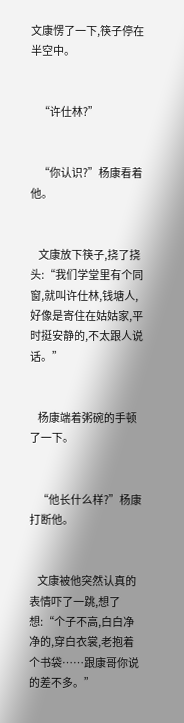文康愣了一下,筷子停在半空中。


    “许仕林?”


    “你认识?”杨康看着他。


    文康放下筷子,挠了挠头:“我们学堂里有个同窗,就叫许仕林,钱塘人,好像是寄住在姑姑家,平时挺安静的,不太跟人说话。”


    杨康端着粥碗的手顿了一下。


    “他长什么样?”杨康打断他。


    文康被他突然认真的表情吓了一跳,想了想:“个子不高,白白净净的,穿白衣裳,老抱着个书袋……跟康哥你说的差不多。”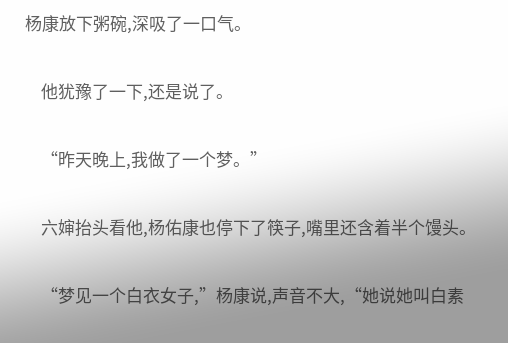杨康放下粥碗,深吸了一口气。


    他犹豫了一下,还是说了。


    “昨天晚上,我做了一个梦。”


    六婶抬头看他,杨佑康也停下了筷子,嘴里还含着半个馒头。


    “梦见一个白衣女子,”杨康说,声音不大,“她说她叫白素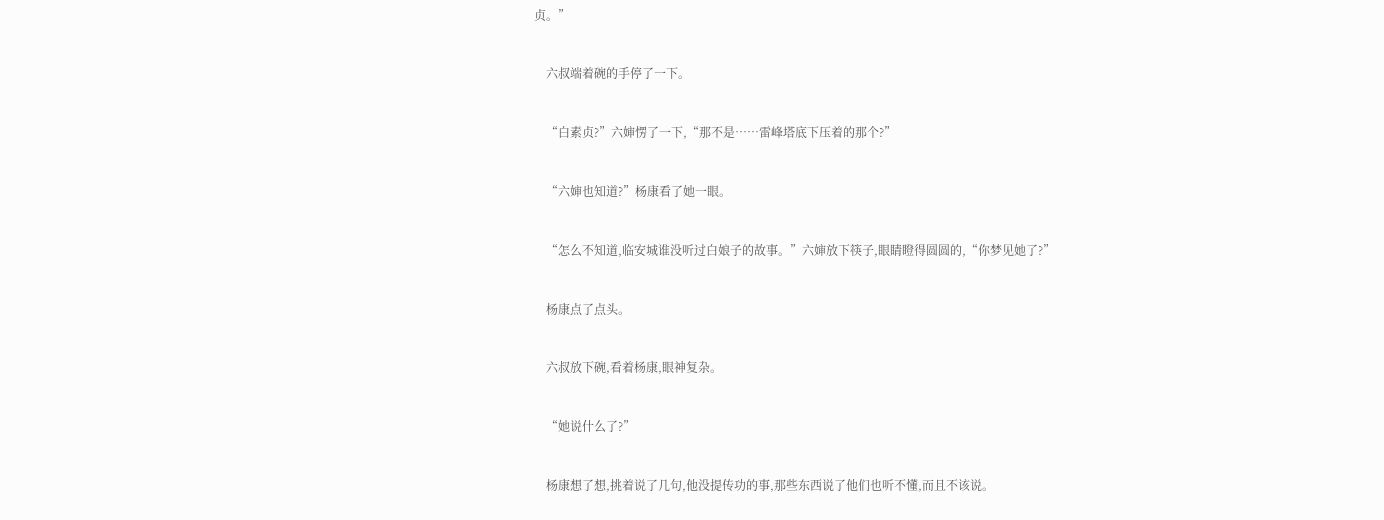贞。”


    六叔端着碗的手停了一下。


    “白素贞?”六婶愣了一下,“那不是……雷峰塔底下压着的那个?”


    “六婶也知道?”杨康看了她一眼。


    “怎么不知道,临安城谁没听过白娘子的故事。”六婶放下筷子,眼睛瞪得圆圆的,“你梦见她了?”


    杨康点了点头。


    六叔放下碗,看着杨康,眼神复杂。


    “她说什么了?”


    杨康想了想,挑着说了几句,他没提传功的事,那些东西说了他们也听不懂,而且不该说。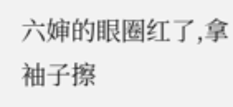六婶的眼圈红了,拿袖子擦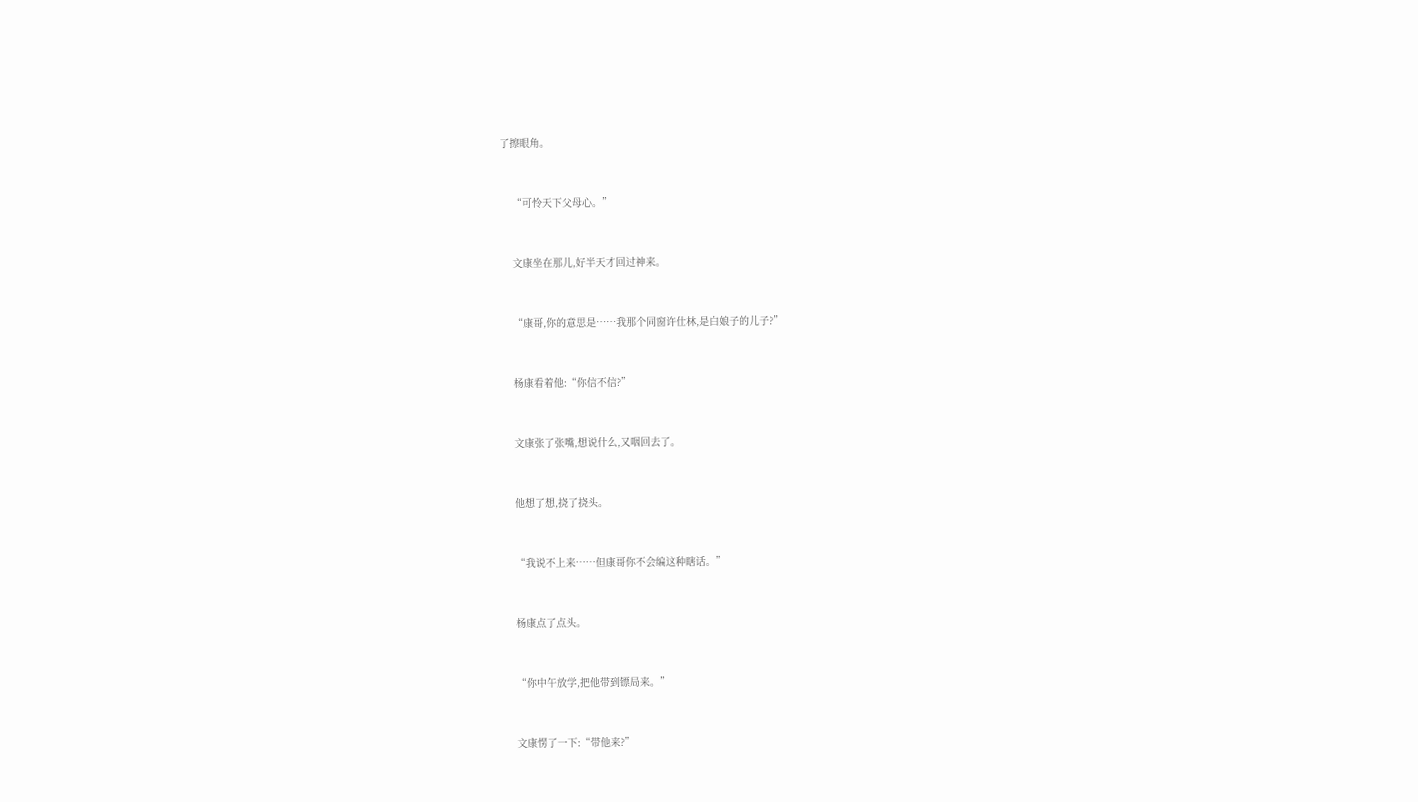了擦眼角。


    “可怜天下父母心。”


    文康坐在那儿,好半天才回过神来。


    “康哥,你的意思是……我那个同窗许仕林,是白娘子的儿子?”


    杨康看着他:“你信不信?”


    文康张了张嘴,想说什么,又咽回去了。


    他想了想,挠了挠头。


    “我说不上来……但康哥你不会编这种瞎话。”


    杨康点了点头。


    “你中午放学,把他带到镖局来。”


    文康愣了一下:“带他来?”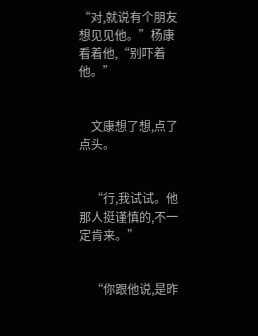“对,就说有个朋友想见见他。”杨康看着他,“别吓着他。”


    文康想了想,点了点头。


    “行,我试试。他那人挺谨慎的,不一定肯来。”


    “你跟他说,是昨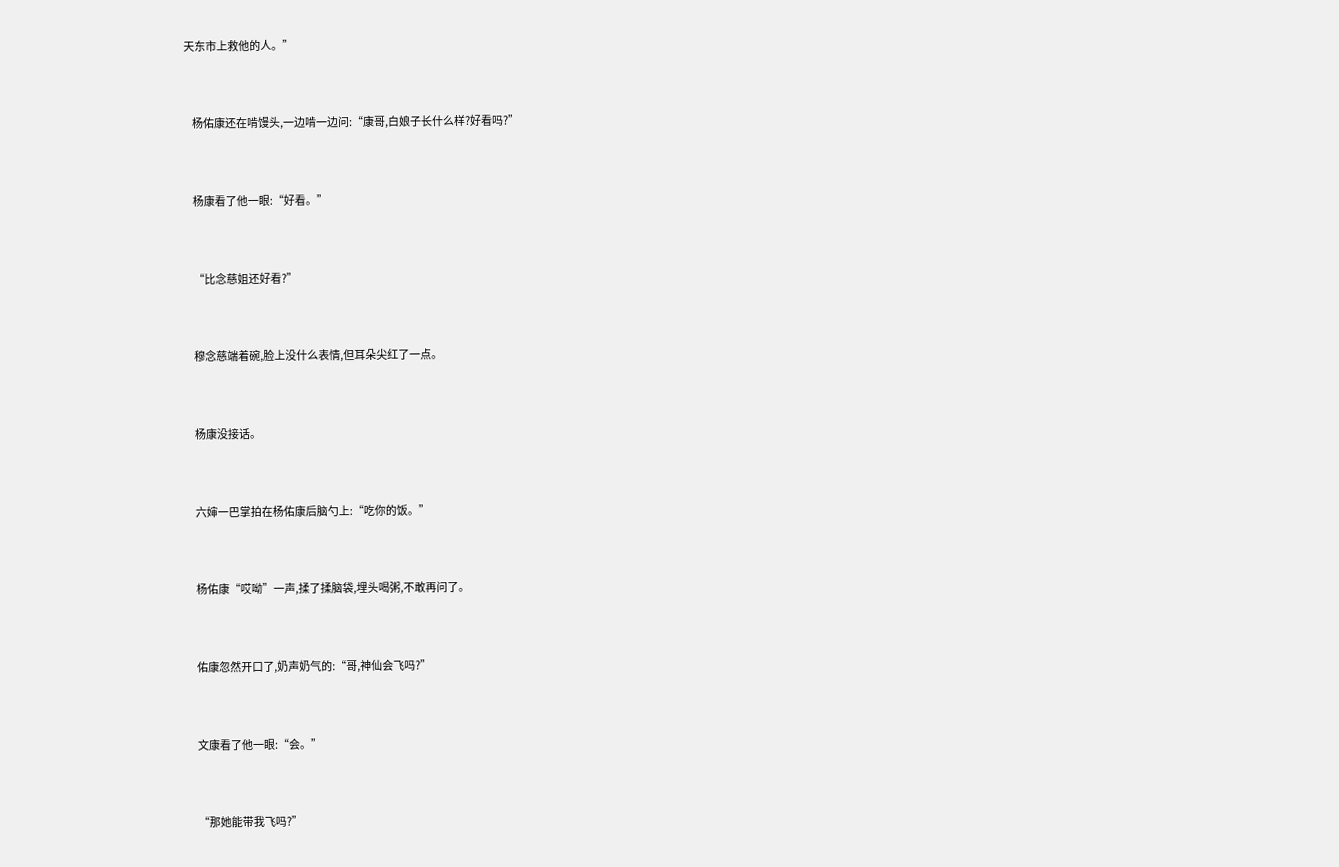天东市上救他的人。”


    杨佑康还在啃馒头,一边啃一边问:“康哥,白娘子长什么样?好看吗?”


    杨康看了他一眼:“好看。”


    “比念慈姐还好看?”


    穆念慈端着碗,脸上没什么表情,但耳朵尖红了一点。


    杨康没接话。


    六婶一巴掌拍在杨佑康后脑勺上:“吃你的饭。”


    杨佑康“哎呦”一声,揉了揉脑袋,埋头喝粥,不敢再问了。


    佑康忽然开口了,奶声奶气的:“哥,神仙会飞吗?”


    文康看了他一眼:“会。”


    “那她能带我飞吗?”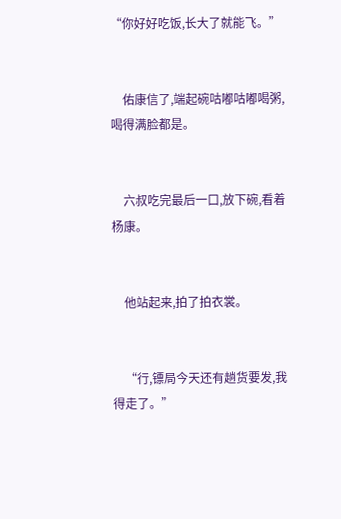“你好好吃饭,长大了就能飞。”


    佑康信了,端起碗咕嘟咕嘟喝粥,喝得满脸都是。


    六叔吃完最后一口,放下碗,看着杨康。


    他站起来,拍了拍衣裳。


    “行,镖局今天还有趟货要发,我得走了。”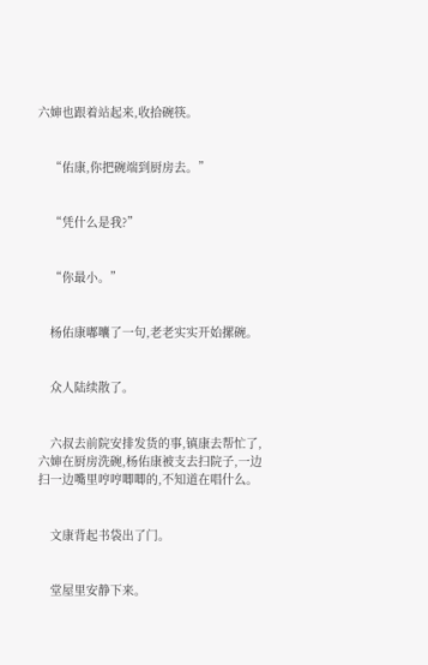六婶也跟着站起来,收拾碗筷。


    “佑康,你把碗端到厨房去。”


    “凭什么是我?”


    “你最小。”


    杨佑康嘟囔了一句,老老实实开始摞碗。


    众人陆续散了。


    六叔去前院安排发货的事,镇康去帮忙了,六婶在厨房洗碗,杨佑康被支去扫院子,一边扫一边嘴里哼哼唧唧的,不知道在唱什么。


    文康背起书袋出了门。


    堂屋里安静下来。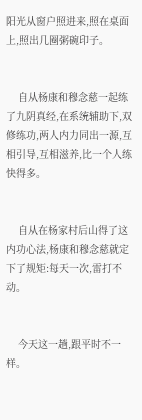阳光从窗户照进来,照在桌面上,照出几圈粥碗印子。


    自从杨康和穆念慈一起练了九阴真经,在系统辅助下,双修练功,两人内力同出一源,互相引导,互相滋养,比一个人练快得多。


    自从在杨家村后山得了这内功心法,杨康和穆念慈就定下了规矩:每天一次,雷打不动。


    今天这一趟,跟平时不一样。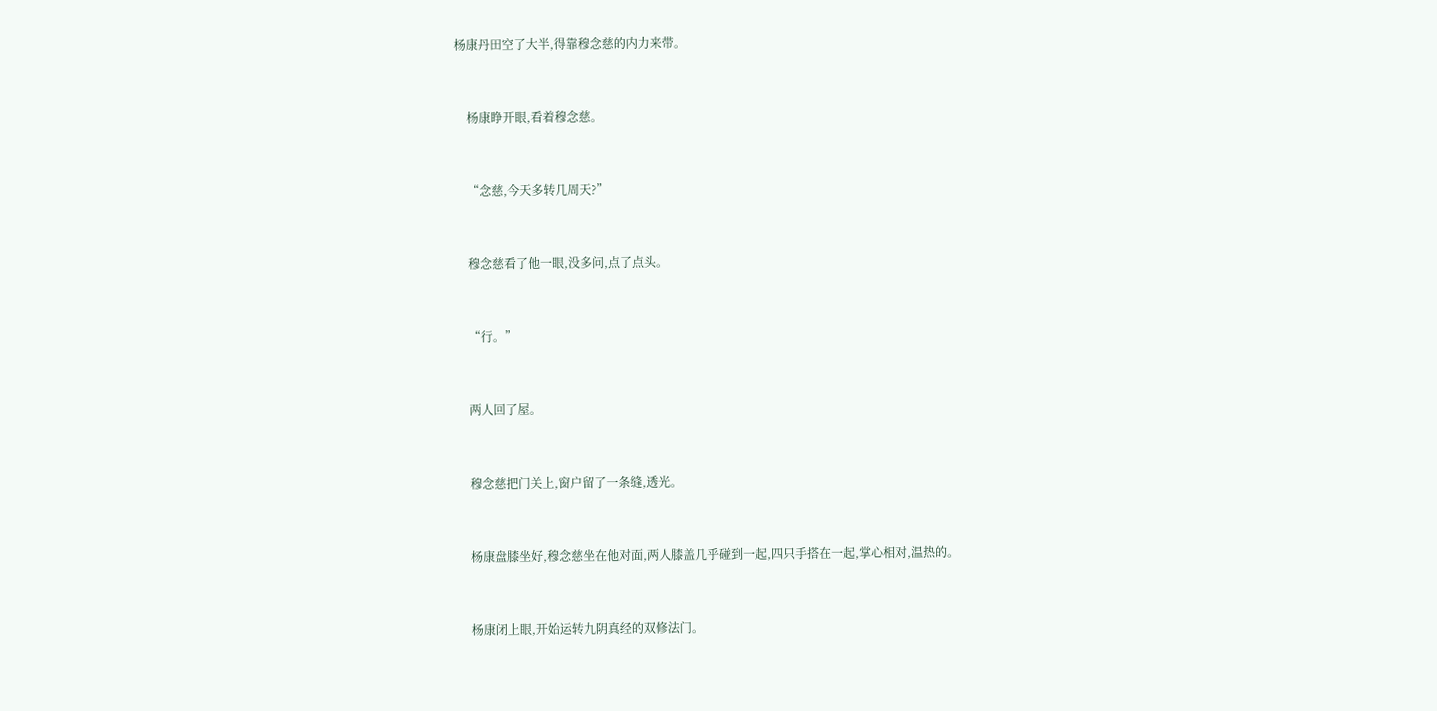杨康丹田空了大半,得靠穆念慈的内力来带。


    杨康睁开眼,看着穆念慈。


    “念慈,今天多转几周天?”


    穆念慈看了他一眼,没多问,点了点头。


    “行。”


    两人回了屋。


    穆念慈把门关上,窗户留了一条缝,透光。


    杨康盘膝坐好,穆念慈坐在他对面,两人膝盖几乎碰到一起,四只手搭在一起,掌心相对,温热的。


    杨康闭上眼,开始运转九阴真经的双修法门。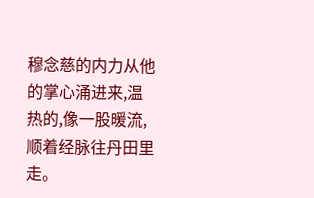穆念慈的内力从他的掌心涌进来,温热的,像一股暖流,顺着经脉往丹田里走。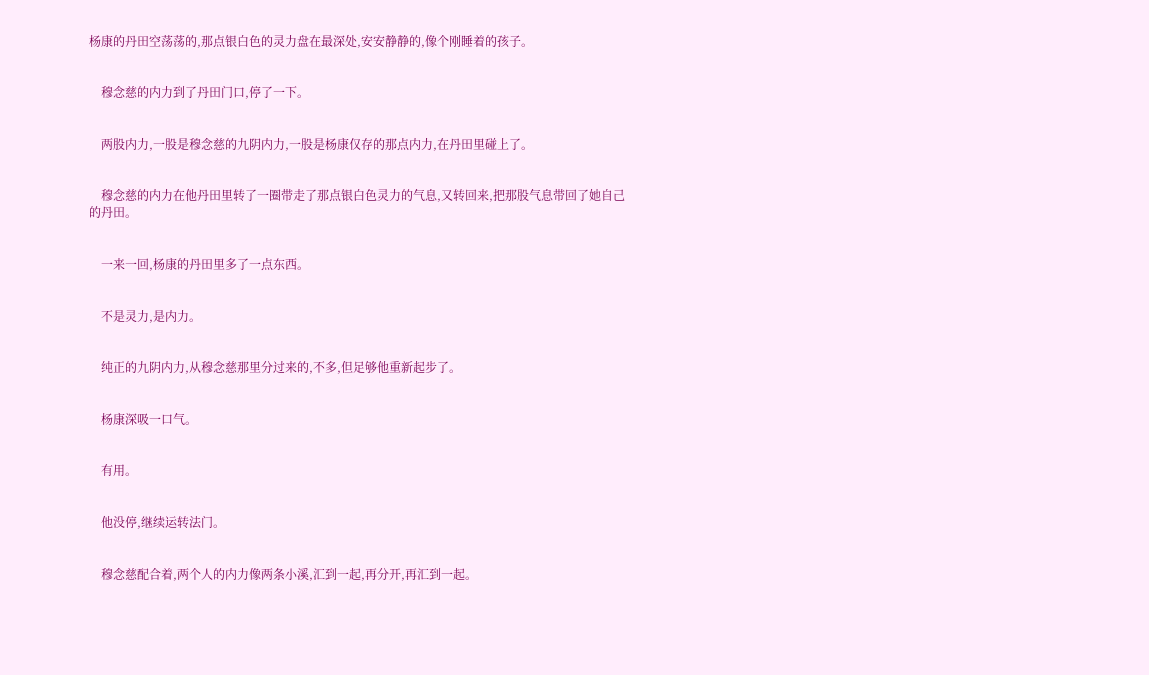杨康的丹田空荡荡的,那点银白色的灵力盘在最深处,安安静静的,像个刚睡着的孩子。


    穆念慈的内力到了丹田门口,停了一下。


    两股内力,一股是穆念慈的九阴内力,一股是杨康仅存的那点内力,在丹田里碰上了。


    穆念慈的内力在他丹田里转了一圈带走了那点银白色灵力的气息,又转回来,把那股气息带回了她自己的丹田。


    一来一回,杨康的丹田里多了一点东西。


    不是灵力,是内力。


    纯正的九阴内力,从穆念慈那里分过来的,不多,但足够他重新起步了。


    杨康深吸一口气。


    有用。


    他没停,继续运转法门。


    穆念慈配合着,两个人的内力像两条小溪,汇到一起,再分开,再汇到一起。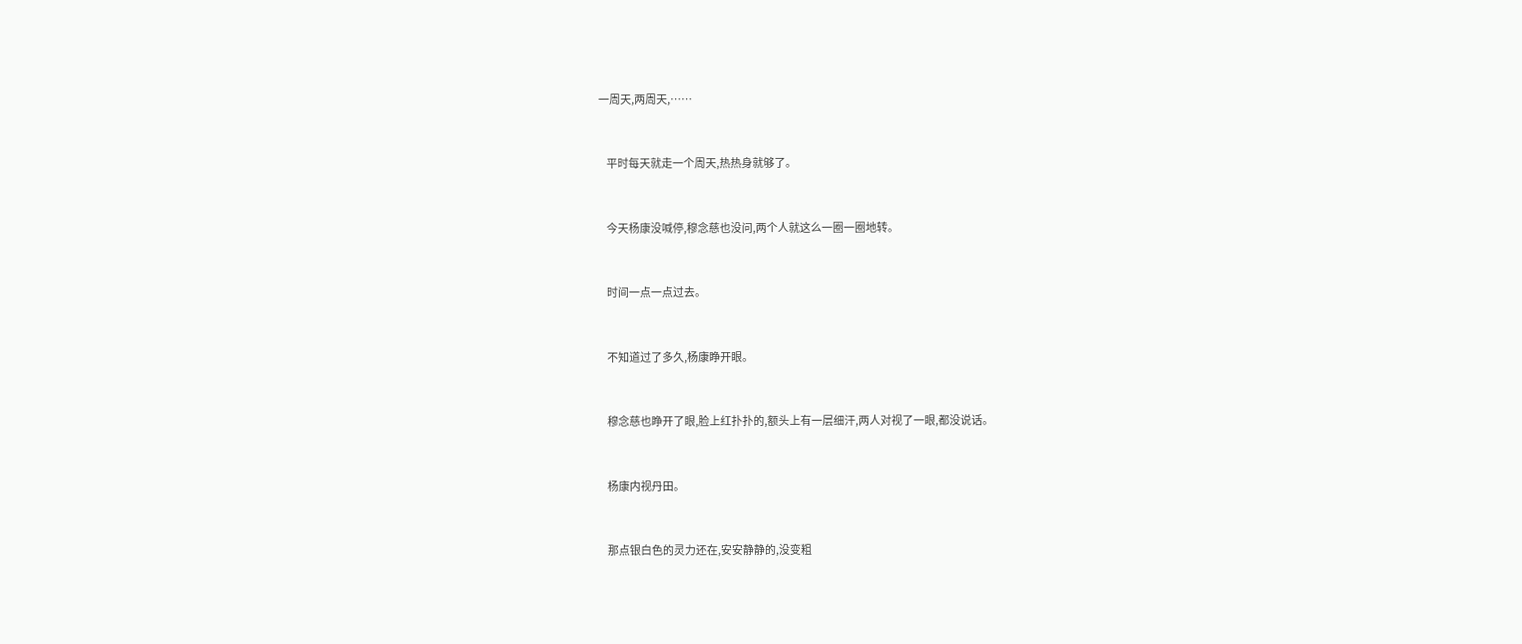一周天,两周天,……


    平时每天就走一个周天,热热身就够了。


    今天杨康没喊停,穆念慈也没问,两个人就这么一圈一圈地转。


    时间一点一点过去。


    不知道过了多久,杨康睁开眼。


    穆念慈也睁开了眼,脸上红扑扑的,额头上有一层细汗,两人对视了一眼,都没说话。


    杨康内视丹田。


    那点银白色的灵力还在,安安静静的,没变粗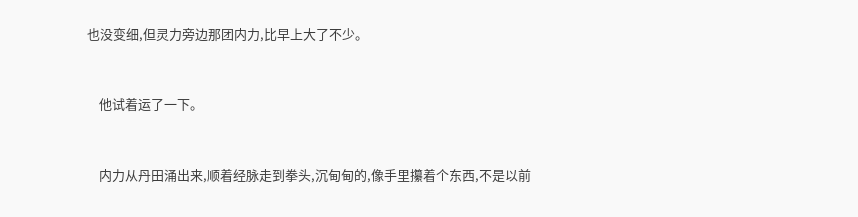也没变细,但灵力旁边那团内力,比早上大了不少。


    他试着运了一下。


    内力从丹田涌出来,顺着经脉走到拳头,沉甸甸的,像手里攥着个东西,不是以前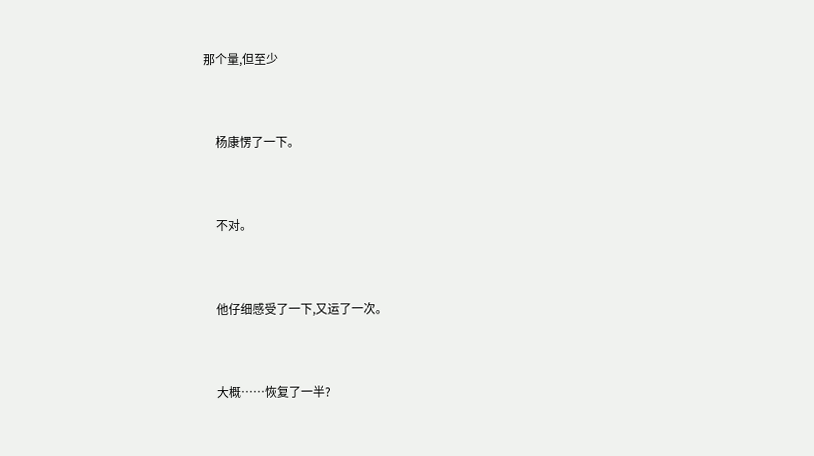那个量,但至少


    杨康愣了一下。


    不对。


    他仔细感受了一下,又运了一次。


    大概……恢复了一半?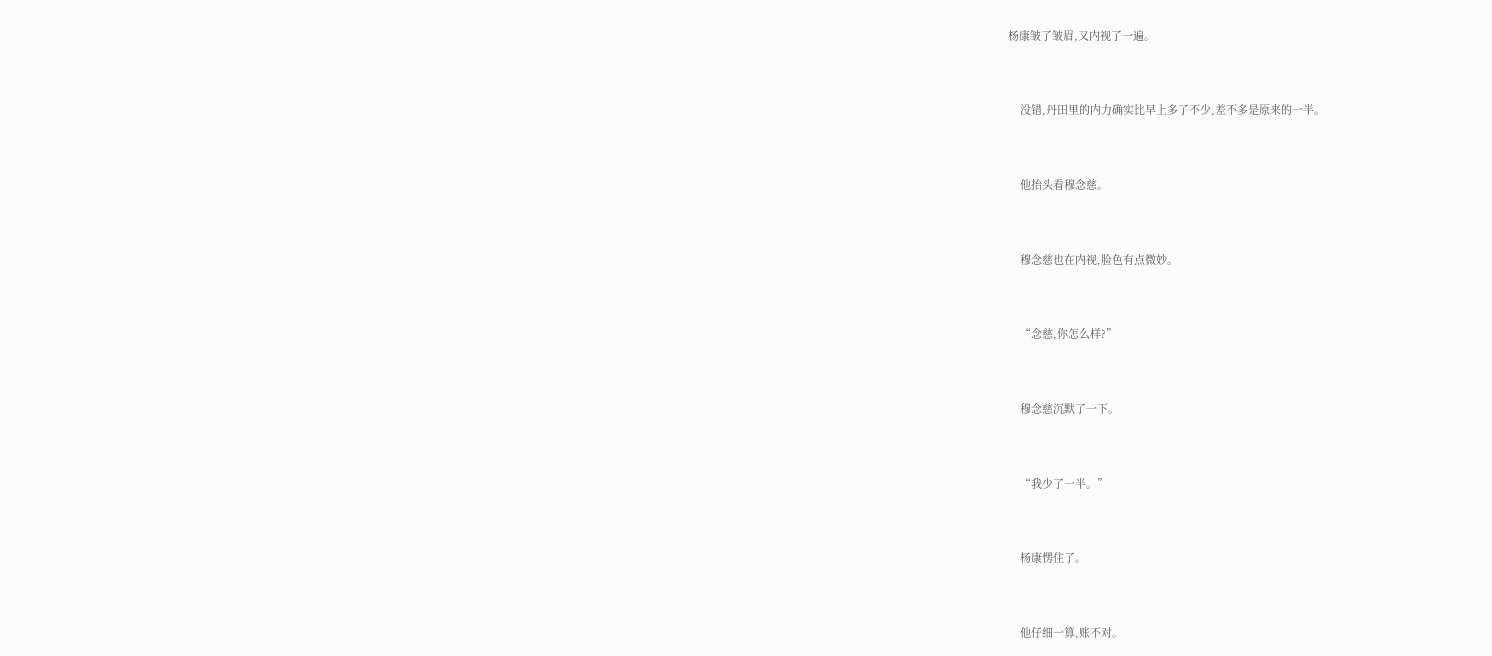杨康皱了皱眉,又内视了一遍。


    没错,丹田里的内力确实比早上多了不少,差不多是原来的一半。


    他抬头看穆念慈。


    穆念慈也在内视,脸色有点微妙。


    “念慈,你怎么样?”


    穆念慈沉默了一下。


    “我少了一半。”


    杨康愣住了。


    他仔细一算,账不对。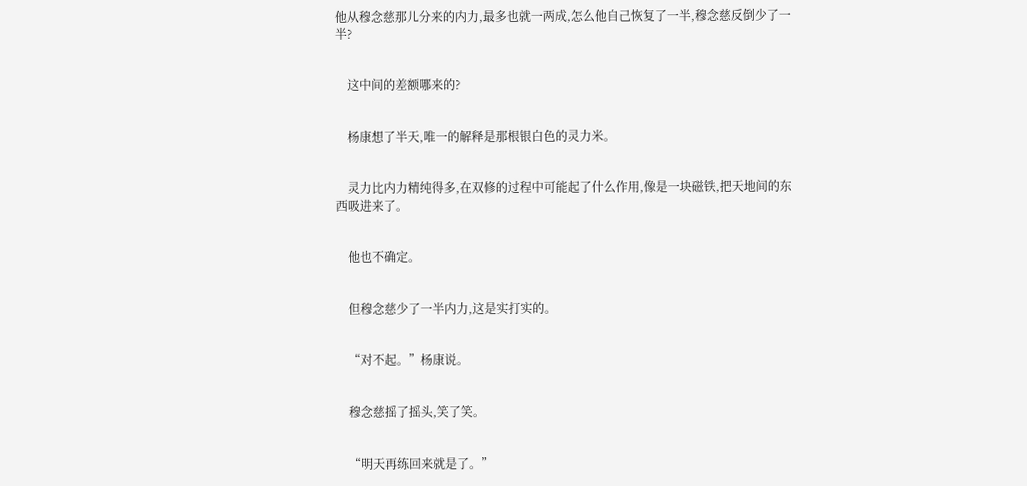他从穆念慈那儿分来的内力,最多也就一两成,怎么他自己恢复了一半,穆念慈反倒少了一半?


    这中间的差额哪来的?


    杨康想了半天,唯一的解释是那根银白色的灵力米。


    灵力比内力精纯得多,在双修的过程中可能起了什么作用,像是一块磁铁,把天地间的东西吸进来了。


    他也不确定。


    但穆念慈少了一半内力,这是实打实的。


    “对不起。”杨康说。


    穆念慈摇了摇头,笑了笑。


    “明天再练回来就是了。”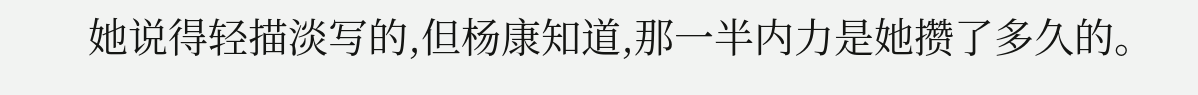她说得轻描淡写的,但杨康知道,那一半内力是她攒了多久的。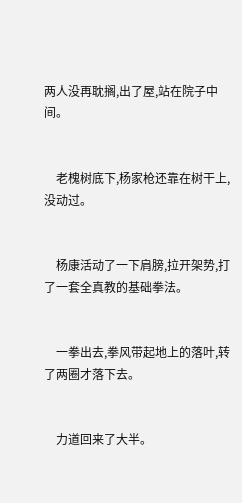两人没再耽搁,出了屋,站在院子中间。


    老槐树底下,杨家枪还靠在树干上,没动过。


    杨康活动了一下肩膀,拉开架势,打了一套全真教的基础拳法。


    一拳出去,拳风带起地上的落叶,转了两圈才落下去。


    力道回来了大半。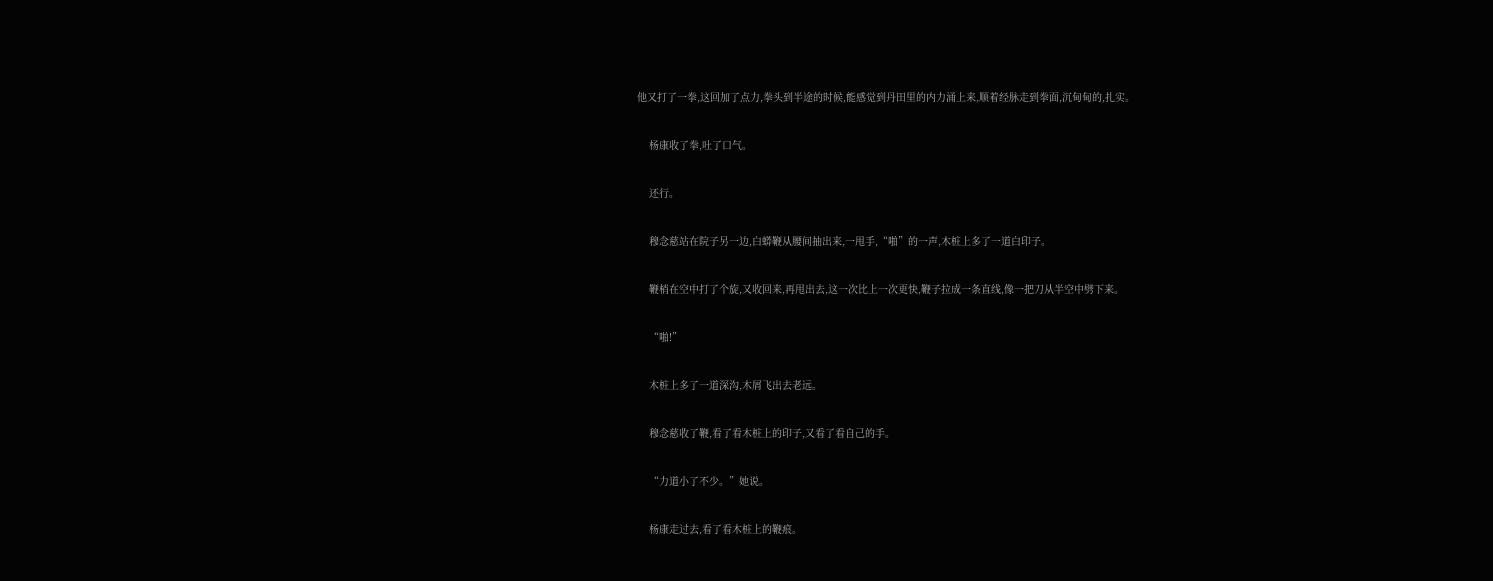他又打了一拳,这回加了点力,拳头到半途的时候,能感觉到丹田里的内力涌上来,顺着经脉走到拳面,沉甸甸的,扎实。


    杨康收了拳,吐了口气。


    还行。


    穆念慈站在院子另一边,白蟒鞭从腰间抽出来,一甩手,“啪”的一声,木桩上多了一道白印子。


    鞭梢在空中打了个旋,又收回来,再甩出去,这一次比上一次更快,鞭子拉成一条直线,像一把刀从半空中劈下来。


    “啪!”


    木桩上多了一道深沟,木屑飞出去老远。


    穆念慈收了鞭,看了看木桩上的印子,又看了看自己的手。


    “力道小了不少。”她说。


    杨康走过去,看了看木桩上的鞭痕。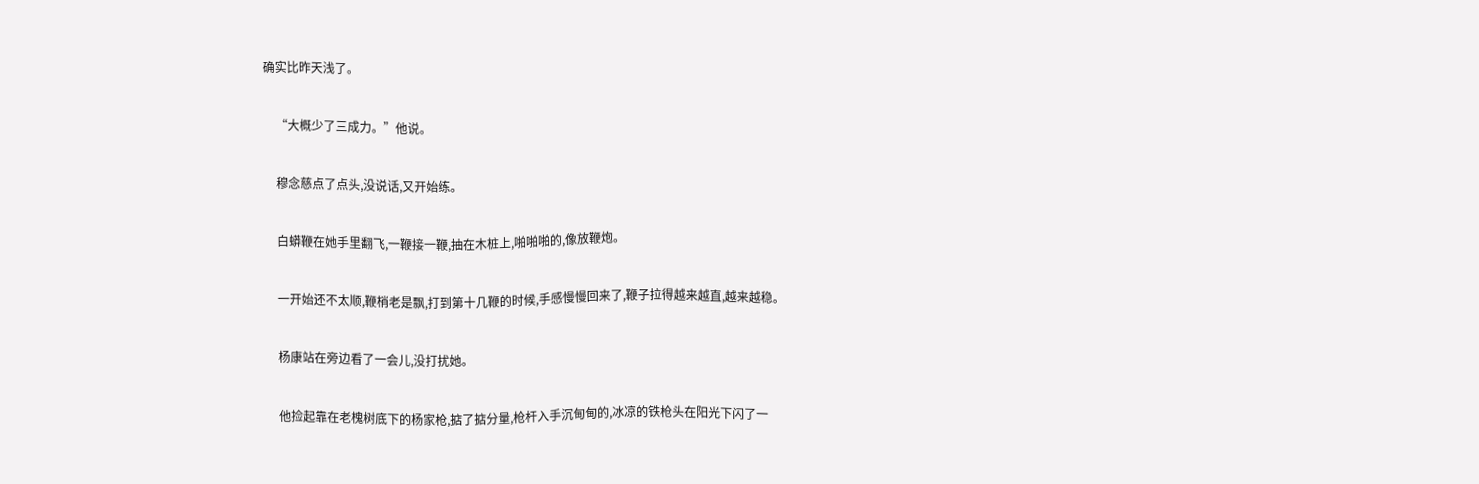确实比昨天浅了。


    “大概少了三成力。”他说。


    穆念慈点了点头,没说话,又开始练。


    白蟒鞭在她手里翻飞,一鞭接一鞭,抽在木桩上,啪啪啪的,像放鞭炮。


    一开始还不太顺,鞭梢老是飘,打到第十几鞭的时候,手感慢慢回来了,鞭子拉得越来越直,越来越稳。


    杨康站在旁边看了一会儿,没打扰她。


    他捡起靠在老槐树底下的杨家枪,掂了掂分量,枪杆入手沉甸甸的,冰凉的铁枪头在阳光下闪了一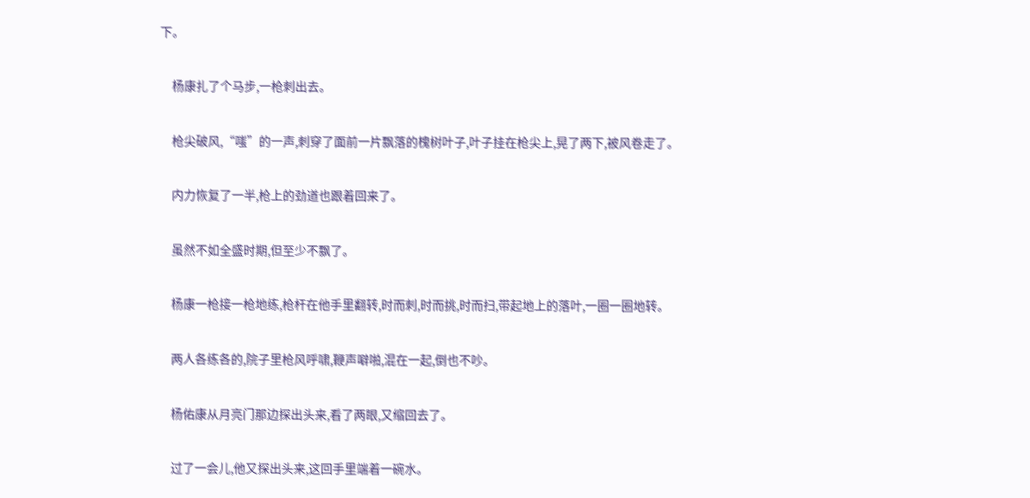下。


    杨康扎了个马步,一枪刺出去。


    枪尖破风,“嗤”的一声,刺穿了面前一片飘落的槐树叶子,叶子挂在枪尖上,晃了两下,被风卷走了。


    内力恢复了一半,枪上的劲道也跟着回来了。


    虽然不如全盛时期,但至少不飘了。


    杨康一枪接一枪地练,枪杆在他手里翻转,时而刺,时而挑,时而扫,带起地上的落叶,一圈一圈地转。


    两人各练各的,院子里枪风呼啸,鞭声噼啪,混在一起,倒也不吵。


    杨佑康从月亮门那边探出头来,看了两眼,又缩回去了。


    过了一会儿,他又探出头来,这回手里端着一碗水。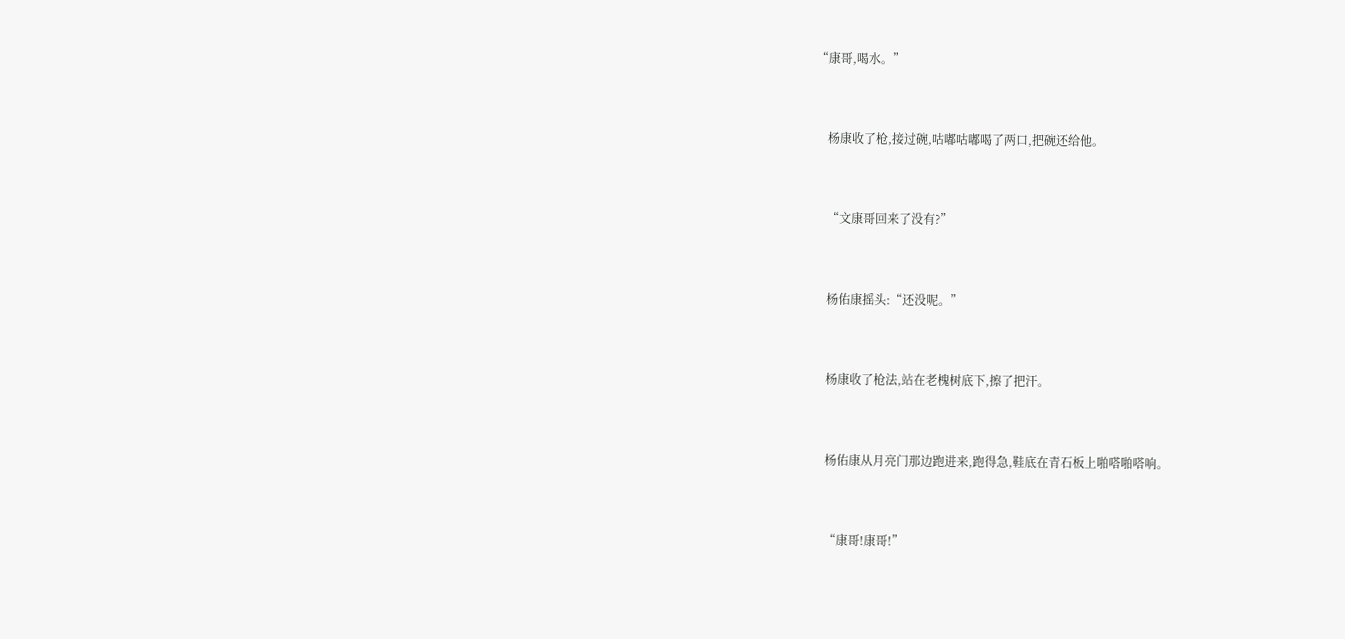“康哥,喝水。”


    杨康收了枪,接过碗,咕嘟咕嘟喝了两口,把碗还给他。


    “文康哥回来了没有?”


    杨佑康摇头:“还没呢。”


    杨康收了枪法,站在老槐树底下,擦了把汗。


    杨佑康从月亮门那边跑进来,跑得急,鞋底在青石板上啪嗒啪嗒响。


    “康哥!康哥!”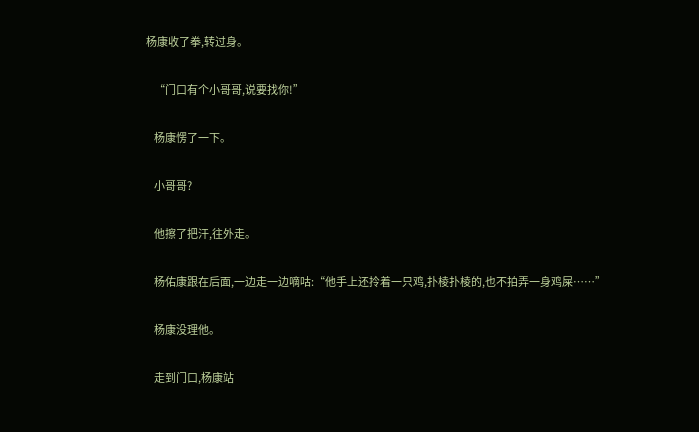杨康收了拳,转过身。


    “门口有个小哥哥,说要找你!”


    杨康愣了一下。


    小哥哥?


    他擦了把汗,往外走。


    杨佑康跟在后面,一边走一边嘀咕:“他手上还拎着一只鸡,扑棱扑棱的,也不拍弄一身鸡屎……”


    杨康没理他。


    走到门口,杨康站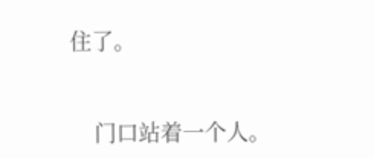住了。


    门口站着一个人。